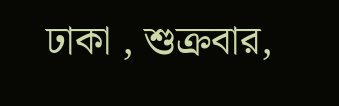ঢাকা , শুক্রবার,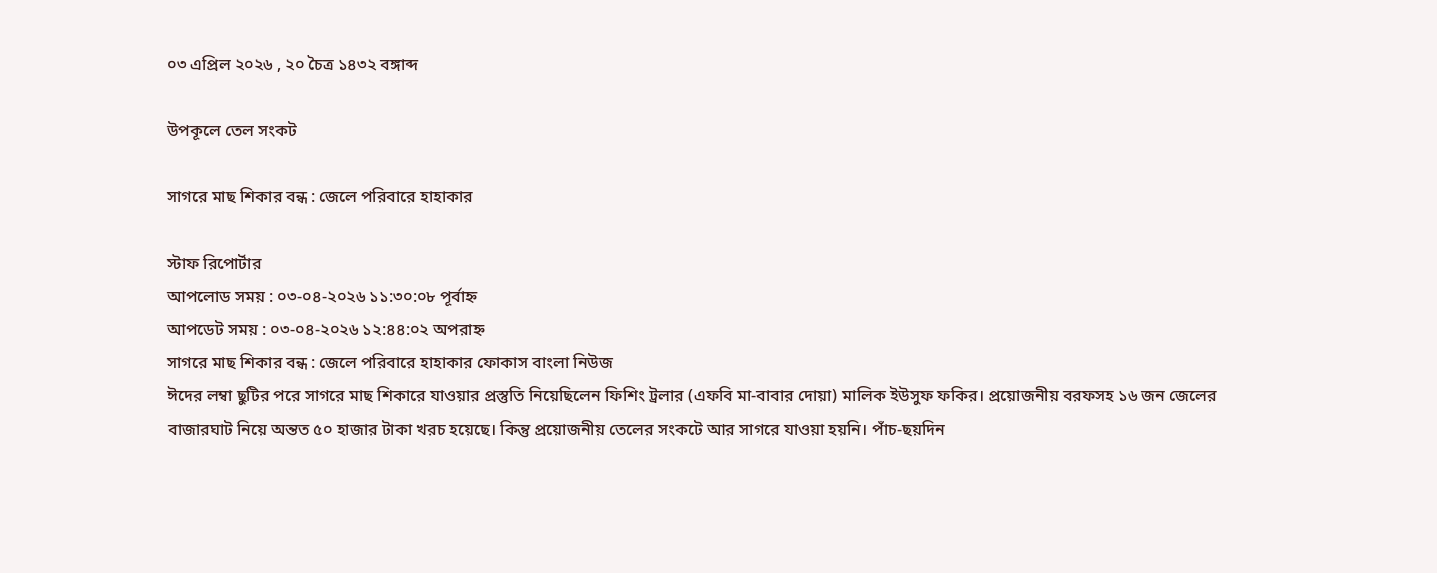০৩ এপ্রিল ২০২৬ , ২০ চৈত্র ১৪৩২ বঙ্গাব্দ

উপকূলে তেল সংকট

সাগরে মাছ শিকার বন্ধ : জেলে পরিবারে হাহাকার

স্টাফ রিপোর্টার
আপলোড সময় : ০৩-০৪-২০২৬ ১১:৩০:০৮ পূর্বাহ্ন
আপডেট সময় : ০৩-০৪-২০২৬ ১২:৪৪:০২ অপরাহ্ন
সাগরে মাছ শিকার বন্ধ : জেলে পরিবারে হাহাকার ফোকাস বাংলা নিউজ
ঈদের লম্বা ছুটির পরে সাগরে মাছ শিকারে যাওয়ার প্রস্তুতি নিয়েছিলেন ফিশিং ট্রলার (এফবি মা-বাবার দোয়া) মালিক ইউসুফ ফকির। প্রয়োজনীয় বরফসহ ১৬ জন জেলের বাজারঘাট নিয়ে অন্তত ৫০ হাজার টাকা খরচ হয়েছে। কিন্তু প্রয়োজনীয় তেলের সংকটে আর সাগরে যাওয়া হয়নি। পাঁচ-ছয়দিন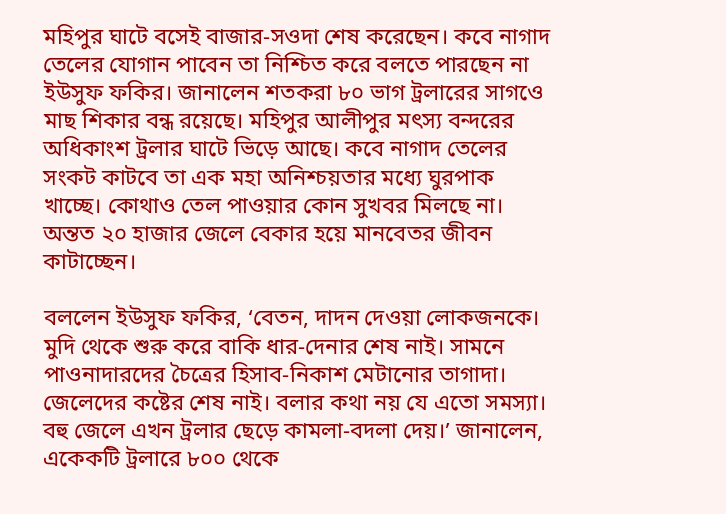মহিপুর ঘাটে বসেই বাজার-সওদা শেষ করেছেন। কবে নাগাদ তেলের যোগান পাবেন তা নিশ্চিত করে বলতে পারছেন না ইউসুফ ফকির। জানালেন শতকরা ৮০ ভাগ ট্রলারের সাগওে মাছ শিকার বন্ধ রয়েছে। মহিপুর আলীপুর মৎস্য বন্দরের অধিকাংশ ট্রলার ঘাটে ভিড়ে আছে। কবে নাগাদ তেলের সংকট কাটবে তা এক মহা অনিশ্চয়তার মধ্যে ঘুরপাক খাচ্ছে। কোথাও তেল পাওয়ার কোন সুখবর মিলছে না। অন্তত ২০ হাজার জেলে বেকার হয়ে মানবেতর জীবন কাটাচ্ছেন।

বললেন ইউসুফ ফকির, ‘বেতন, দাদন দেওয়া লোকজনকে। মুদি থেকে শুরু করে বাকি ধার-দেনার শেষ নাই। সামনে পাওনাদারদের চৈত্রের হিসাব-নিকাশ মেটানোর তাগাদা। জেলেদের কষ্টের শেষ নাই। বলার কথা নয় যে এতো সমস্যা। বহু জেলে এখন ট্রলার ছেড়ে কামলা-বদলা দেয়।’ জানালেন, একেকটি ট্রলারে ৮০০ থেকে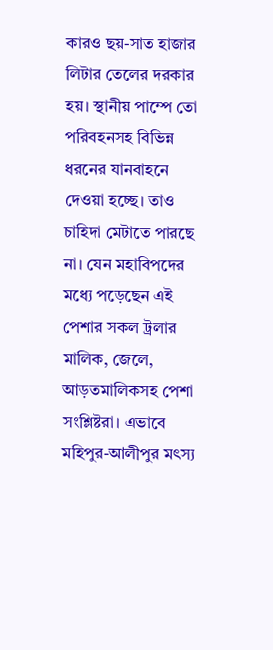কারও ছয়-সাত হাজার লিটার তেলের দরকার হয়। স্থানীয় পাম্পে তো পরিবহনসহ বিভিন্ন ধরনের যানবাহনে দেওয়া হচ্ছে। তাও চাহিদা মেটাতে পারছে না। যেন মহাবিপদের মধ্যে পড়েছেন এই পেশার সকল ট্রলার মালিক, জেলে, আড়তমালিকসহ পেশা সংশ্লিষ্টরা। এভাবে মহিপুর-আলীপুর মৎস্য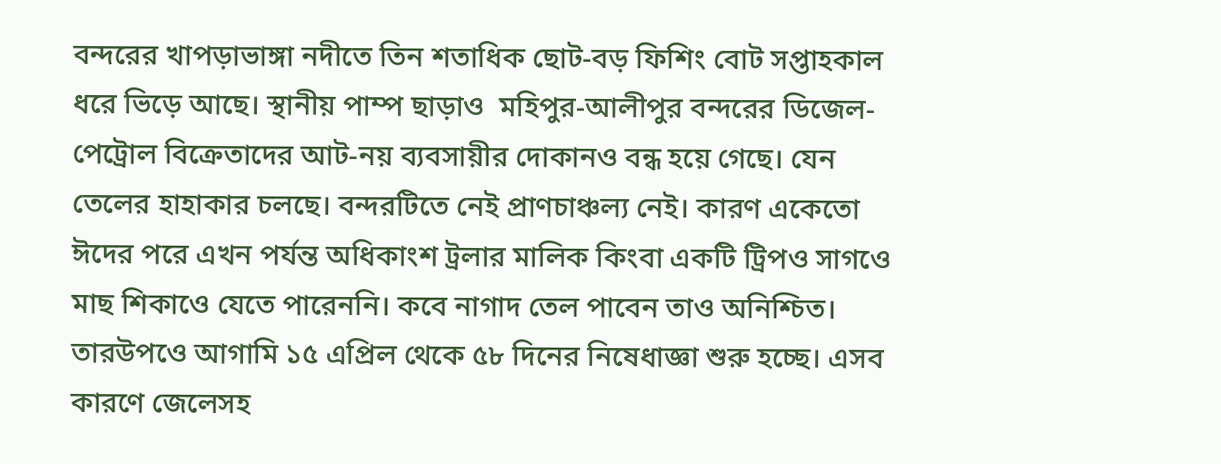বন্দরের খাপড়াভাঙ্গা নদীতে তিন শতাধিক ছোট-বড় ফিশিং বোট সপ্তাহকাল ধরে ভিড়ে আছে। স্থানীয় পাম্প ছাড়াও  মহিপুর-আলীপুর বন্দরের ডিজেল-পেট্রোল বিক্রেতাদের আট-নয় ব্যবসায়ীর দোকানও বন্ধ হয়ে গেছে। যেন তেলের হাহাকার চলছে। বন্দরটিতে নেই প্রাণচাঞ্চল্য নেই। কারণ একেতো ঈদের পরে এখন পর্যন্ত অধিকাংশ ট্রলার মালিক কিংবা একটি ট্রিপও সাগওে মাছ শিকাওে যেতে পারেননি। কবে নাগাদ তেল পাবেন তাও অনিশ্চিত। তারউপওে আগামি ১৫ এপ্রিল থেকে ৫৮ দিনের নিষেধাজ্ঞা শুরু হচ্ছে। এসব কারণে জেলেসহ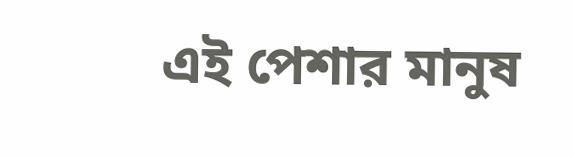এই পেশার মানুষ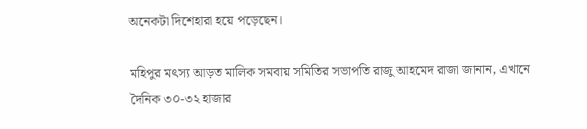অনেকটা দিশেহারা হয়ে পড়েছেন।

মহিপুর মৎস্য আড়ত মালিক সমবায় সমিতির সভাপতি রাজু আহমেদ রাজা জানান, এখানে দৈনিক ৩০-৩২ হাজার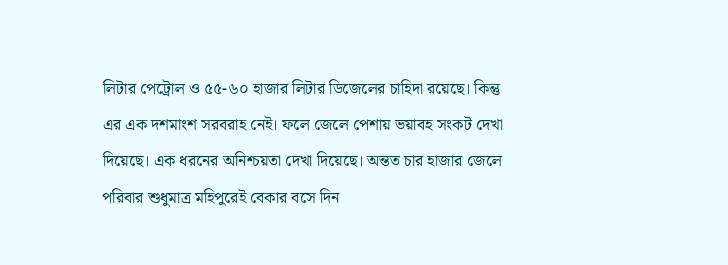লিটার পেট্রোল ও ৫৫-৬০ হাজার লিটার ডিজেলের চাহিদা রয়েছে। কিন্তু এর এক দশমাংশ সরবরাহ নেই। ফলে জেলে পেশায় ভয়াবহ সংকট দেখা দিয়েছে। এক ধরনের অনিশ্চয়তা দেখা দিয়েছে। অন্তত চার হাজার জেলে পরিবার শুধুমাত্র মহিপুরেই বেকার বসে দিন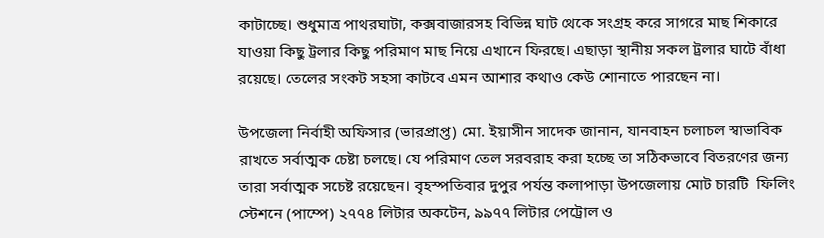কাটাচ্ছে। শুধুমাত্র পাথরঘাটা, কক্সবাজারসহ বিভিন্ন ঘাট থেকে সংগ্রহ করে সাগরে মাছ শিকারে যাওয়া কিছু ট্রলার কিছু পরিমাণ মাছ নিয়ে এখানে ফিরছে। এছাড়া স্থানীয় সকল ট্রলার ঘাটে বাঁধা রয়েছে। তেলের সংকট সহসা কাটবে এমন আশার কথাও কেউ শোনাতে পারছেন না।

উপজেলা নির্বাহী অফিসার (ভারপ্রাপ্ত) মো. ইয়াসীন সাদেক জানান, যানবাহন চলাচল স্বাভাবিক রাখতে সর্বাত্মক চেষ্টা চলছে। যে পরিমাণ তেল সরবরাহ করা হচ্ছে তা সঠিকভাবে বিতরণের জন্য তারা সর্বাত্মক সচেষ্ট রয়েছেন। বৃহস্পতিবার দুপুর পর্যন্ত কলাপাড়া উপজেলায় মোট চারটি  ফিলিং স্টেশনে (পাম্পে) ২৭৭৪ লিটার অকটেন, ৯৯৭৭ লিটার পেট্রোল ও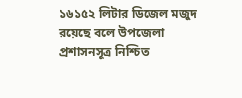১৬১৫২ লিটার ডিজেল মজুদ রয়েছে বলে উপজেলা প্রশাসনসূত্র নিশ্চিত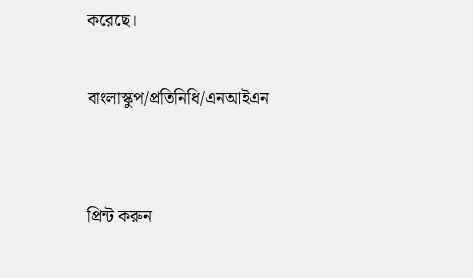করেছে।

বাংলাস্কুপ/প্রতিনিধি/এনআইএন


প্রিন্ট করুন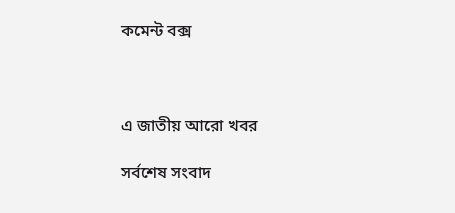কমেন্ট বক্স



এ জাতীয় আরো খবর

সর্বশেষ সংবাদ